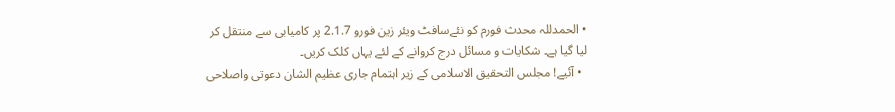• الحمدللہ محدث فورم کو نئےسافٹ ویئر زین فورو 2.1.7 پر کامیابی سے منتقل کر لیا گیا ہے۔ شکایات و مسائل درج کروانے کے لئے یہاں کلک کریں۔
  • آئیے! مجلس التحقیق الاسلامی کے زیر اہتمام جاری عظیم الشان دعوتی واصلاحی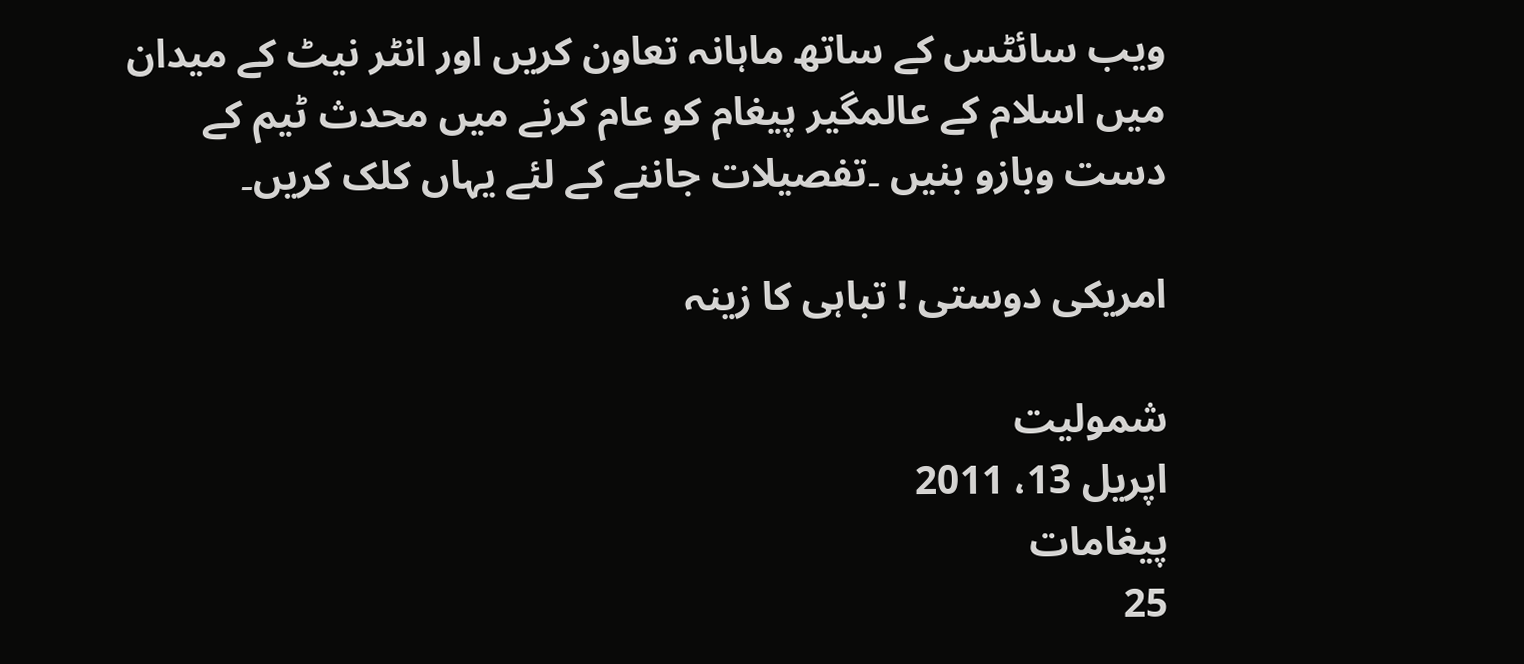ویب سائٹس کے ساتھ ماہانہ تعاون کریں اور انٹر نیٹ کے میدان میں اسلام کے عالمگیر پیغام کو عام کرنے میں محدث ٹیم کے دست وبازو بنیں ۔تفصیلات جاننے کے لئے یہاں کلک کریں۔

امریکی دوستی ! تباہی کا زینہ

شمولیت
اپریل 13، 2011
پیغامات
25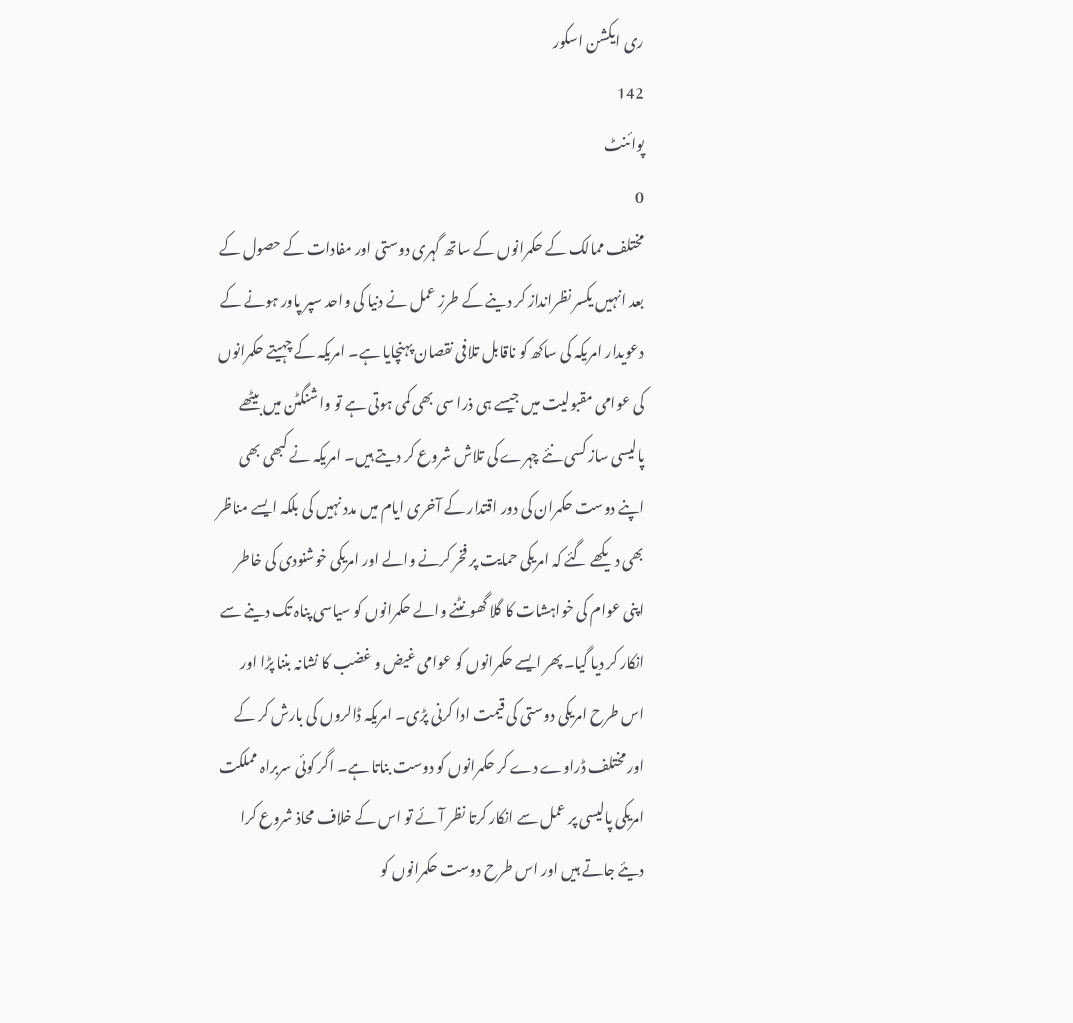ری ایکشن اسکور
142
پوائنٹ
0
مختلف ممالک کے حکمرانوں کے ساتھ گہری دوستی اور مفادات کے حصول کے بعد انہیں یکسر نظرانداز کر دینے کے طرز عمل نے دنیا کی واحد سپر پاور ہونے کے دعویدار امریکہ کی ساکھ کو ناقابل تلافی نقصان پہنچایا ہے۔ امریکہ کے چہیتے حکمرانوں کی عوامی مقبولیت میں جیسے ہی ذرا سی بھی کمی ہوتی ہے تو واشنگٹن میں بیٹھے پالیسی ساز کسی نئے چہرے کی تلاش شروع کر دیتے ہیں۔ امریکہ نے کبھی بھی اپنے دوست حکمران کی دور اقتدار کے آخری ایام میں مدد نہیں کی بلکہ ایسے مناظر بھی دیکھے گئے کہ امریکی حمایت پر فخر کرنے والے اور امریکی خوشنودی کی خاطر اپنی عوام کی خواہشات کا گلا گھونٹنے والے حکمرانوں کو سیاسی پناہ تک دینے سے انکار کر دیا گیا۔ پھر ایسے حکمرانوں کو عوامی غیض و غضب کا نشانہ بننا پڑا اور اس طرح امریکی دوستی کی قیمت ادا کرنی پڑی۔ امریکہ ڈالروں کی بارش کر کے اور مختلف ڈراوے دے کر حکمرانوں کو دوست بناتا ہے۔ اگر کوئی سربراہ مملکت امریکی پالیسی پر عمل سے انکار کرتا نظر آئے تو اس کے خلاف محاذ شروع کرا دیئے جاتے ہیں اور اس طرح دوست حکمرانوں کو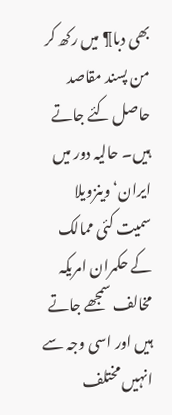بھی دبا¶ میں رکھ کر من پسند مقاصد حاصل کئے جاتے ہیں۔ حالیہ دور میں ایران‘ وینزویلا سمیت کئی ممالک کے حکمران امریکہ مخالف سمجھے جاتے ہیں اور اسی وجہ سے انہیں مختلف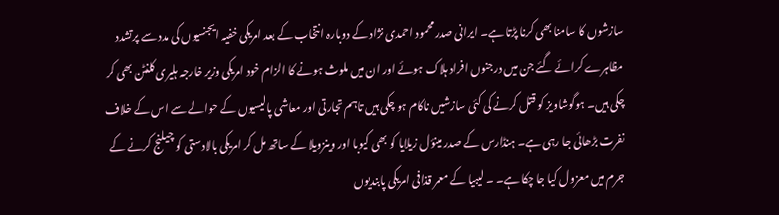سازشوں کا سامنا بھی کرنا پڑتا ہے۔ ایرانی صدر محمود احمدی نژاد کے دوبارہ انتخاب کے بعد امریکی خفیہ ایجنسیوں کی مدد سے پرتشدد مظاہرے کرائے گئے جن میں درجنوں افراد ہلاک ہوئے اور ان میں ملوث ہونے کا الزام خود امریکی وزیر خارجہ ہلیری کلنٹن بھی کر چکی ہیں۔ ہوگوشاویز کو قتل کرنے کی کئی سازشیں ناکام ہو چکی ہیں تاہم تجارتی اور معاشی پالیسیوں کے حوالے سے اس کے خلاف نفرت بڑھائی جا رہی ہے۔ ہنڈارس کے صدر مینؤل زیلایا کو بھی کیوبا اور وینزویلا کے ساتھ مل کر امریکی بالادستی کو چیلنج کرنے کے جرم میں معزول کیا جا چکا ہے۔ ۔ لیبیا کے معمر قذافی امریکی پابندیوں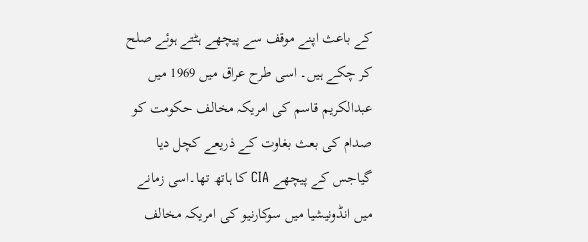کے باعث اپنے موقف سے پیچھے ہٹتے ہوئے صلح کر چکے ہیں۔ اسی طرح عراق میں 1969 میں عبدالکریم قاسم کی امریکہ مخالف حکومت کو صدام کی بعث بغاوت کے ذریعے کچل دیا گیاجس کے پیچھے CIA کا ہاتھ تھا۔اسی زمانے میں انڈونیشیا میں سوکارنیو کی امریکہ مخالف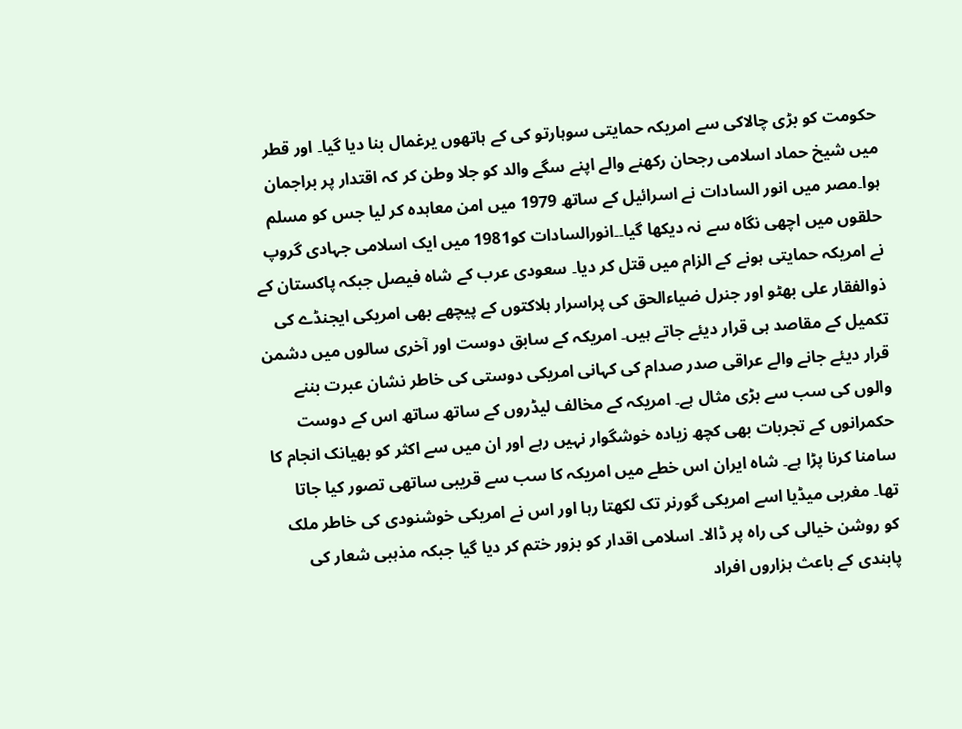حکومت کو بڑی چالاکی سے امریکہ حمایتی سوہارتو کی کے ہاتھوں یرغمال بنا دیا گیا۔ اور قطر میں شیخ حماد اسلامی رجحان رکھنے والے اپنے سگے والد کو جلا وطن کر کہ اقتدار پر براجمان ہوا۔مصر میں انور السادات نے اسرائیل کے ساتھ 1979 میں امن معاہدہ کر لیا جس کو مسلم حلقوں میں اچھی نگاہ سے نہ دیکھا گیا۔۔انورالسادات کو1981 میں ایک اسلامی جہادی گروپ نے امریکہ حمایتی ہونے کے الزام میں قتل کر دیا۔ سعودی عرب کے شاہ فیصل جبکہ پاکستان کے ذوالفقار علی بھٹو اور جنرل ضیاءالحق کی پراسرار ہلاکتوں کے پیچھے بھی امریکی ایجنڈے کی تکمیل کے مقاصد ہی قرار دیئے جاتے ہیں۔ امریکہ کے سابق دوست اور آخری سالوں میں دشمن قرار دیئے جانے والے عراقی صدر صدام کی کہانی امریکی دوستی کی خاطر نشان عبرت بننے والوں کی سب سے بڑی مثال ہے۔ امریکہ کے مخالف لیڈروں کے ساتھ ساتھ اس کے دوست حکمرانوں کے تجربات بھی کچھ زیادہ خوشگوار نہیں رہے اور ان میں سے اکثر کو بھیانک انجام کا سامنا کرنا پڑا ہے۔ شاہ ایران اس خطے میں امریکہ کا سب سے قریبی ساتھی تصور کیا جاتا تھا۔ مغربی میڈیا اسے امریکی گورنر تک لکھتا رہا اور اس نے امریکی خوشنودی کی خاطر ملک کو روشن خیالی کی راہ پر ڈالا۔ اسلامی اقدار کو بزور ختم کر دیا گیا جبکہ مذہبی شعار کی پابندی کے باعث ہزاروں افراد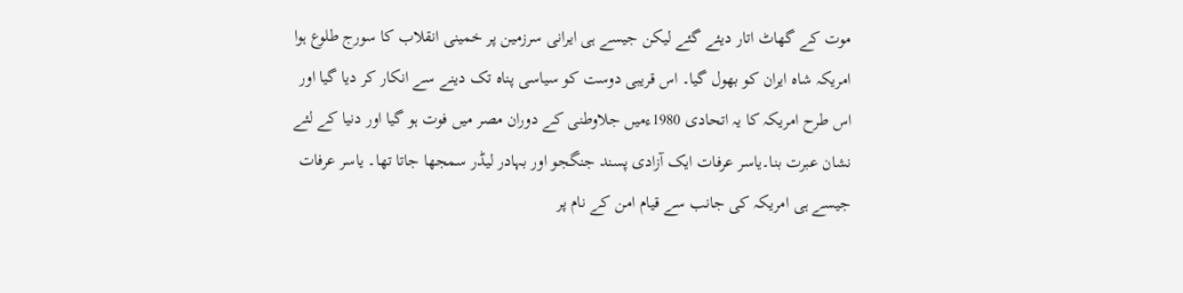موت کے گھاٹ اتار دیئے گئے لیکن جیسے ہی ایرانی سرزمین پر خمینی انقلاب کا سورج طلوع ہوا امریکہ شاہ ایران کو بھول گیا۔ اس قریبی دوست کو سیاسی پناہ تک دینے سے انکار کر دیا گیا اور اس طرح امریکہ کا یہ اتحادی 1980ءمیں جلاوطنی کے دوران مصر میں فوت ہو گیا اور دنیا کے لئے نشان عبرت بنا۔یاسر عرفات ایک آزادی پسند جنگجو اور بہادر لیڈر سمجھا جاتا تھا۔ یاسر عرفات جیسے ہی امریکہ کی جانب سے قیام امن کے نام پر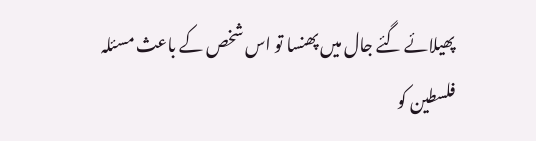پھیلائے گئے جال میں پھنسا تو اس شخص کے باعث مسئلہ فلسطین کو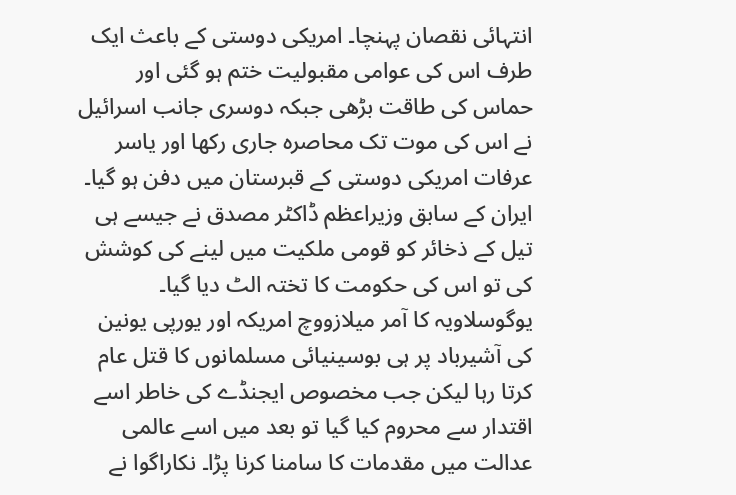انتہائی نقصان پہنچا۔ امریکی دوستی کے باعث ایک طرف اس کی عوامی مقبولیت ختم ہو گئی اور حماس کی طاقت بڑھی جبکہ دوسری جانب اسرائیل نے اس کی موت تک محاصرہ جاری رکھا اور یاسر عرفات امریکی دوستی کے قبرستان میں دفن ہو گیا۔ ایران کے سابق وزیراعظم ڈاکٹر مصدق نے جیسے ہی تیل کے ذخائر کو قومی ملکیت میں لینے کی کوشش کی تو اس کی حکومت کا تختہ الٹ دیا گیا۔ یوگوسلاویہ کا آمر میلازووچ امریکہ اور یورپی یونین کی آشیرباد پر ہی بوسینیائی مسلمانوں کا قتل عام کرتا رہا لیکن جب مخصوص ایجنڈے کی خاطر اسے اقتدار سے محروم کیا گیا تو بعد میں اسے عالمی عدالت میں مقدمات کا سامنا کرنا پڑا۔ نکاراگوا نے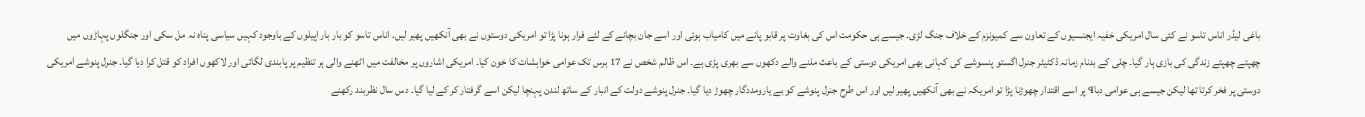باغی لیڈر اناس تاسو نے کئی سال امریکی خفیہ ایجنسیوں کے تعاون سے کمیونزم کے خلاف جنگ لڑی۔ جیسے ہی حکومت اس کی بغاوت پر قابو پانے میں کامیاب ہوئی اور اسے جان بچانے کے لئے فرار ہونا پڑا تو امریکی دوستوں نے بھی آنکھیں پھیر لیں۔ اناس تاسو کو بار بار اپیلوں کے باوجود کہیں سیاسی پناہ نہ مل سکی اور جنگلوں پہاڑوں میں چھپتے چھپتے زندگی کی بازی ہار گیا۔ چلی کے بدنام زمانہ ڈکٹیٹر جنرل اگستو پنسوشے کی کہانی بھی امریکی دوستی کے باعث ملنے والے دکھوں سے بھری پڑی ہے۔ اس ظالم شخص نے 17 برس تک عوامی خواہشات کا خون کیا۔ امریکی اشاروں پر مخالفت میں اٹھنے والی ہر تنظیم پر پابندی لگائی اور لاکھوں افراد کو قتل کرا دیا گیا۔ جنرل پنوشے امریکی دوستی پر فخر کرتا تھا لیکن جیسے ہی عوامی دبا¶ پر اسے اقتدار چھوڑنا پڑا تو امریکہ نے بھی آنکھیں پھیر لیں اور اس طرح جنرل پنوشے کو بے یارومددگار چھوڑ دیا گیا۔ جنرل پنوشے دولت کے انبار کے ساتھ لندن پہنچا لیکن اسے گرفتار کر کے لیا گیا۔ دس سال نظربند رکھنے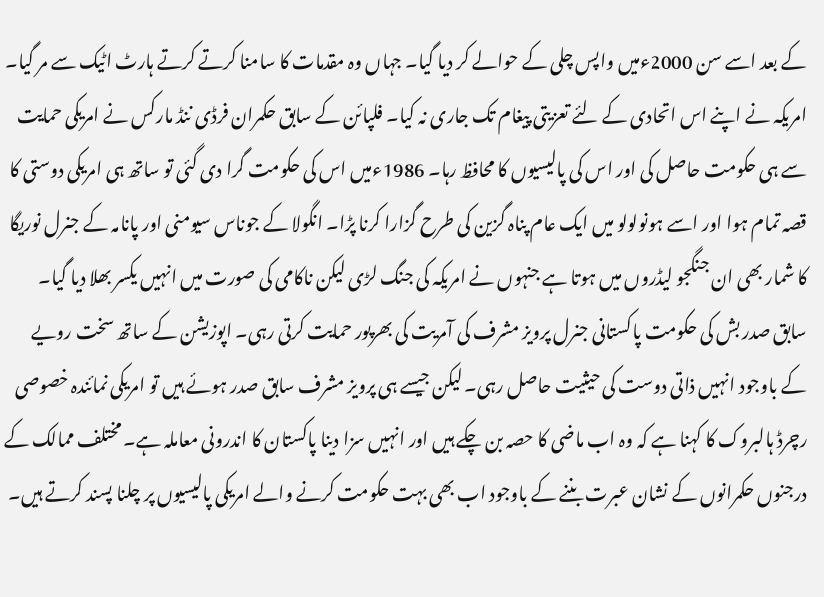کے بعد اسے سن 2000ءمیں واپس چلی کے حوالے کر دیا گیا۔ جہاں وہ مقدمات کا سامنا کرتے کرتے ہارٹ اٹیک سے مر گیا۔ امریکہ نے اپنے اس اتحادی کے لئے تعزیتی پیغام تک جاری نہ کیا۔ فلپائن کے سابق حکمران فرڈی ننڈ مارکس نے امریکی حمایت سے ہی حکومت حاصل کی اور اس کی پالیسیوں کا محافظ رہا۔ 1986ءمیں اس کی حکومت گرا دی گئی تو ساتھ ہی امریکی دوستی کا قصہ تمام ہوا اور اسے ہونولولو میں ایک عام پناہ گزین کی طرح گزارا کرنا پڑا۔ انگولا کے جوناس سیومنی اور پانامہ کے جنرل نوریگا کا شمار بھی ان جنگجو لیڈروں میں ہوتا ہے جنہوں نے امریکہ کی جنگ لڑی لیکن ناکامی کی صورت میں انہیں یکسر بھلا دیا گیا۔ سابق صدر بش کی حکومت پاکستانی جنرل پرویز مشرف کی آمریت کی بھرپور حمایت کرتی رہی۔ اپوزیشن کے ساتھ سخت رویے کے باوجود انہیں ذاتی دوست کی حیثیت حاصل رہی۔ لیکن جیسے ہی پرویز مشرف سابق صدر ہوئے ہیں تو امریکی نمائندہ خصوصی رچرڈ ہالبروک کا کہنا ہے کہ وہ اب ماضی کا حصہ بن چکے ہیں اور انہیں سزا دینا پاکستان کا اندرونی معاملہ ہے۔ مختلف ممالک کے درجنوں حکمرانوں کے نشان عبرت بننے کے باوجود اب بھی بہت حکومت کرنے والے امریکی پالیسیوں پر چلنا پسند کرتے ہیں۔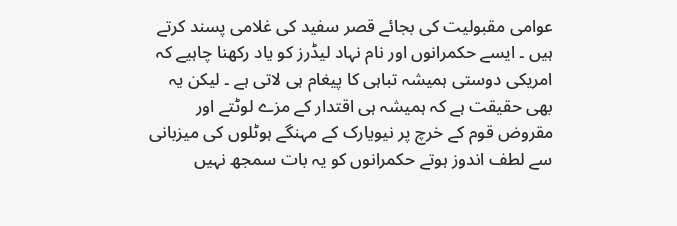عوامی مقبولیت کی بجائے قصر سفید کی غلامی پسند کرتے ہیں ۔ ایسے حکمرانوں اور نام نہاد لیڈرز کو یاد رکھنا چاہیے کہ امریکی دوستی ہمیشہ تباہی کا پیغام ہی لاتی ہے ۔ لیکن یہ بھی حقیقت ہے کہ ہمیشہ ہی اقتدار کے مزے لوٹتے اور مقروض قوم کے خرچ پر نیویارک کے مہنگے ہوٹلوں کی میزبانی سے لطف اندوز ہوتے حکمرانوں کو یہ بات سمجھ نہیں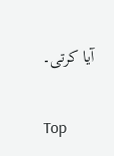آیا کرتی۔

Top